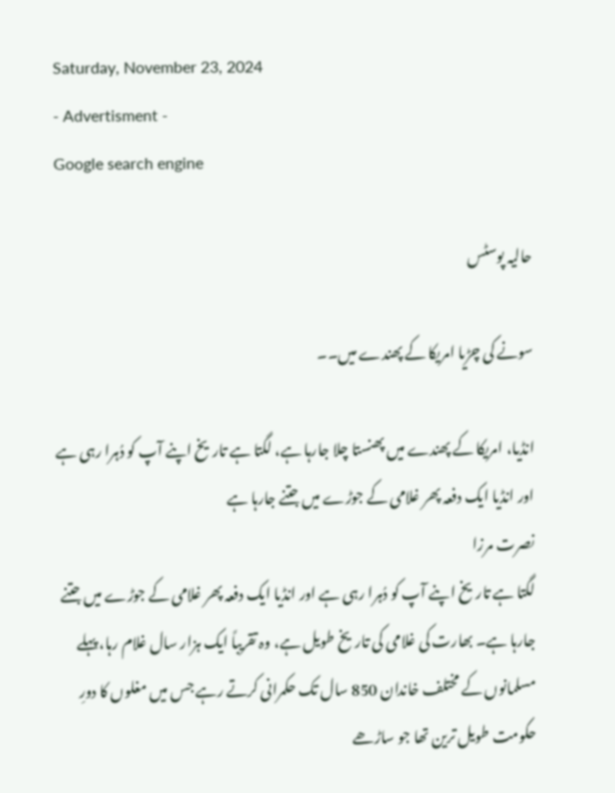Saturday, November 23, 2024
- Advertisment -
Google search engine

حالیہ پوسٹس

سونے کی چڑیا امریکا کے پھندے میں۔۔

انڈیا، امریکا کے پھندے میں پھنستا چلا جارہا ہے، لگتا ہے تاریخ اپنے آپ کو دُہرا رہی ہے اور انڈیا ایک دفعہ پھر غلامی کے جوڑے میں جتنے جارہا ہے
نصرت مرزا
لگتا ہے تاریخ اپنے آپ کو دُہرا رہی ہے اور انڈیا ایک دفعہ پھر غلامی کے جوڑے میں جتنے جارہا ہے۔ بھارت کی غلامی کی تاریخ طویل ہے، وہ تقریباً ایک ہزار سال غلام رہا، پہلے مسلمانوں کے مختلف خاندان 850 سال تک حکمرانی کرتے رہے جس میں مغلوں کا دورِ حکومت طویل ترین تھا جو ساڑھے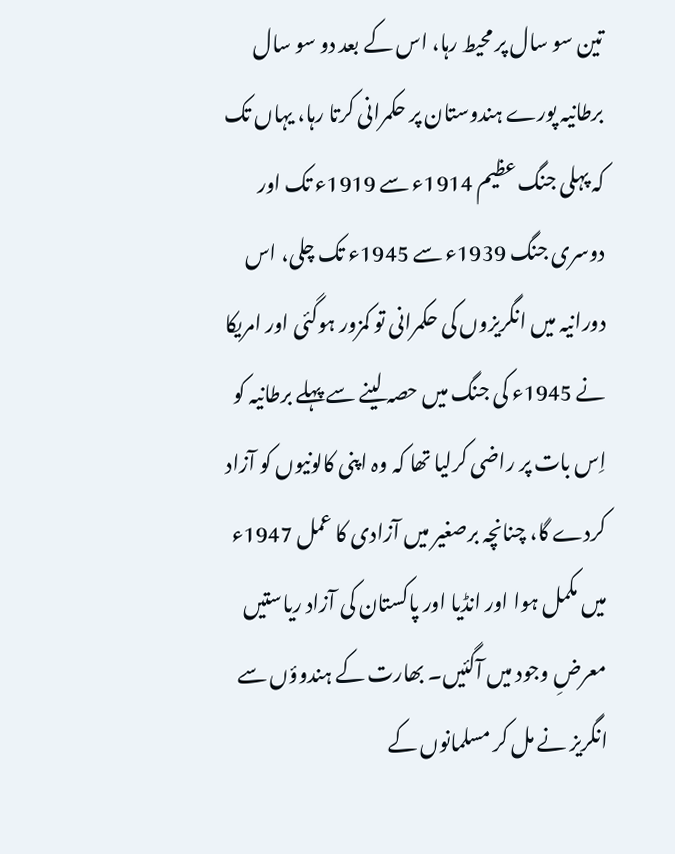تین سو سال پر محیط رہا، اس کے بعد دو سو سال برطانیہ پورے ہندوستان پر حکمرانی کرتا رہا، یہاں تک کہ پہلی جنگ عظیم 1914ء سے 1919ء تک اور دوسری جنگ 1939ء سے 1945ء تک چلی، اس دورانیہ میں انگریزوں کی حکمرانی تو کمزور ہوگئی اور امریکا نے 1945ء کی جنگ میں حصہ لینے سے پہلے برطانیہ کو اِس بات پر راضی کرلیا تھا کہ وہ اپنی کالونیوں کو آزاد کردے گا، چنانچہ برصغیر میں آزادی کا عمل 1947ء میں مکمل ہوا اور انڈیا اور پاکستان کی آزاد ریاستیں معرضِ وجود میں آگئیں۔ بھارت کے ہندوؤں سے انگریز نے مل کر مسلمانوں کے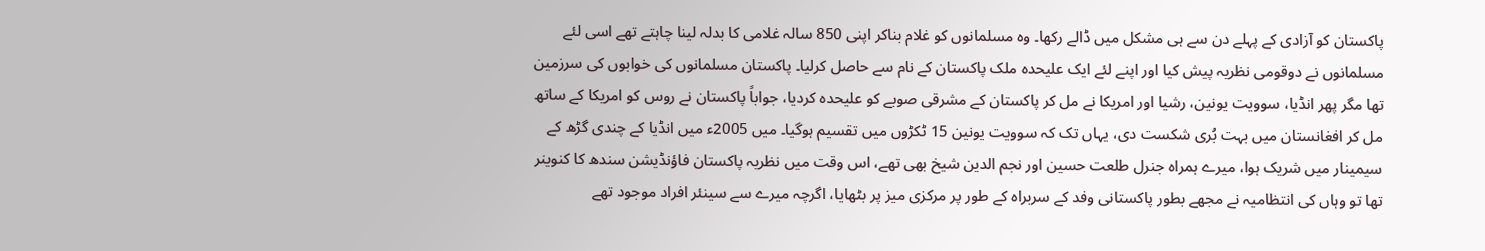پاکستان کو آزادی کے پہلے دن سے ہی مشکل میں ڈالے رکھا۔ وہ مسلمانوں کو غلام بناکر اپنی 850 سالہ غلامی کا بدلہ لینا چاہتے تھے اسی لئے مسلمانوں نے دوقومی نظریہ پیش کیا اور اپنے لئے ایک علیحدہ ملک پاکستان کے نام سے حاصل کرلیا۔ پاکستان مسلمانوں کی خوابوں کی سرزمین تھا مگر پھر انڈیا، سوویت یونین، رشیا اور امریکا نے مل کر پاکستان کے مشرقی صوبے کو علیحدہ کردیا، جواباً پاکستان نے روس کو امریکا کے ساتھ مل کر افغانستان میں بہت بُری شکست دی، یہاں تک کہ سوویت یونین 15 ٹکڑوں میں تقسیم ہوگیا۔ میں 2005ء میں انڈیا کے چندی گڑھ کے سیمینار میں شریک ہوا، میرے ہمراہ جنرل طلعت حسین اور نجم الدین شیخ بھی تھے، اس وقت میں نظریہ پاکستان فاؤنڈیشن سندھ کا کنوینر تھا تو وہاں کی انتظامیہ نے مجھے بطور پاکستانی وفد کے سربراہ کے طور پر مرکزی میز پر بٹھایا، اگرچہ میرے سے سینئر افراد موجود تھے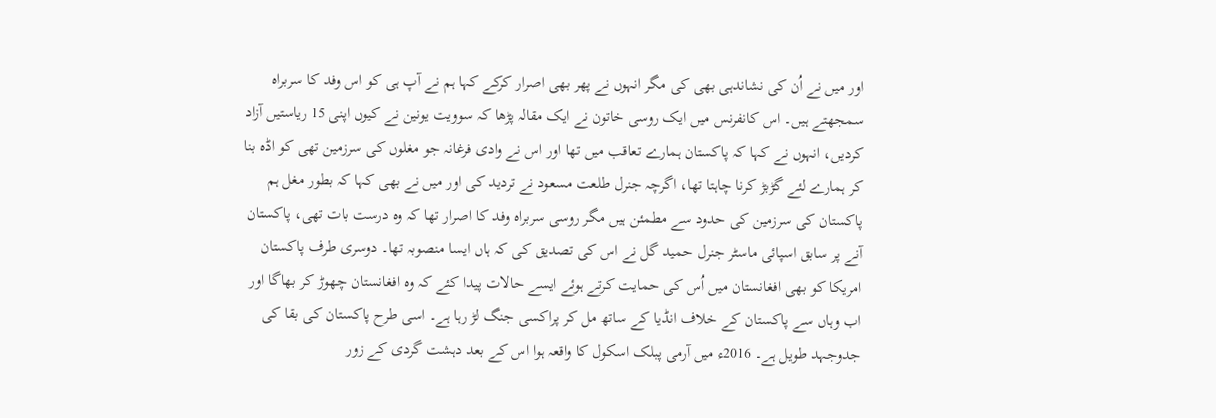اور میں نے اُن کی نشاندہی بھی کی مگر انہوں نے پھر بھی اصرار کرکے کہا ہم نے آپ ہی کو اس وفد کا سربراہ سمجھتے ہیں۔ اس کانفرنس میں ایک روسی خاتون نے ایک مقالہ پڑھا کہ سوویت یونین نے کیوں اپنی 15 ریاستیں آزاد کردیں، انہوں نے کہا کہ پاکستان ہمارے تعاقب میں تھا اور اس نے وادی فرغانہ جو مغلوں کی سرزمین تھی کو اڈہ بنا کر ہمارے لئے گڑبڑ کرنا چاہتا تھا، اگرچہ جنرل طلعت مسعود نے تردید کی اور میں نے بھی کہا کہ بطور مغل ہم پاکستان کی سرزمین کی حدود سے مطمئن ہیں مگر روسی سربراہ وفد کا اصرار تھا کہ وہ درست بات تھی، پاکستان آنے پر سابق اسپائی ماسٹر جنرل حمید گل نے اس کی تصدیق کی کہ ہاں ایسا منصوبہ تھا۔ دوسری طرف پاکستان امریکا کو بھی افغانستان میں اُس کی حمایت کرتے ہوئے ایسے حالات پیدا کئے کہ وہ افغانستان چھوڑ کر بھاگا اور اب وہاں سے پاکستان کے خلاف انڈیا کے ساتھ مل کر پراکسی جنگ لڑ رہا ہے۔ اسی طرح پاکستان کی بقا کی جدوجہد طویل ہے۔ 2016ء میں آرمی پبلک اسکول کا واقعہ ہوا اس کے بعد دہشت گردی کے زور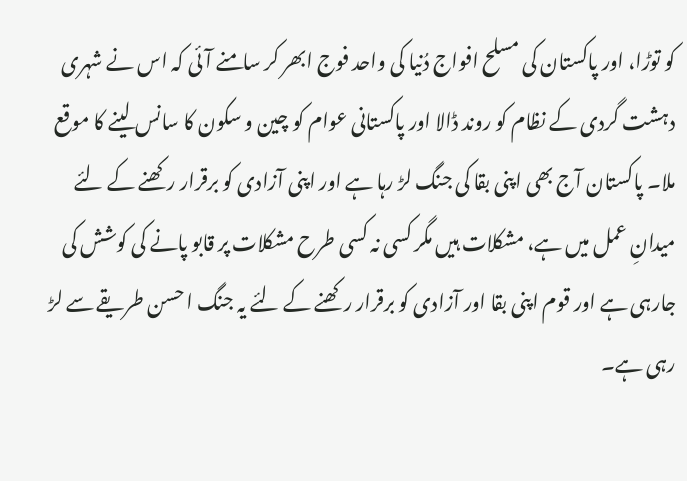کو توڑا، اور پاکستان کی مسلح افواج دُنیا کی واحد فوج ابھر کر سامنے آئی کہ اس نے شہری دہشت گردی کے نظام کو روند ڈالا اور پاکستانی عوام کو چین و سکون کا سانس لینے کا موقع ملا۔ پاکستان آج بھی اپنی بقا کی جنگ لڑ رہا ہے اور اپنی آزادی کو برقرار رکھنے کے لئے میدانِ عمل میں ہے، مشکلات ہیں مگر کسی نہ کسی طرح مشکلات پر قابو پانے کی کوشش کی جارہی ہے اور قوم اپنی بقا اور آزادی کو برقرار رکھنے کے لئے یہ جنگ ا حسن طریقے سے لڑ رہی ہے۔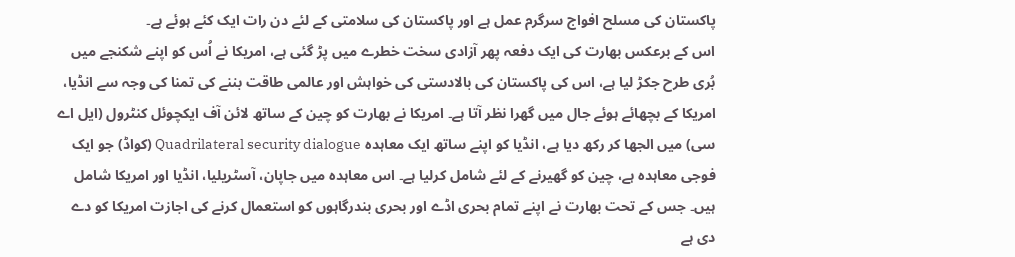پاکستان کی مسلح افواج سرگرم عمل ہے اور پاکستان کی سلامتی کے لئے دن رات ایک کئے ہوئے ہے۔
اس کے برعکس بھارت کی ایک دفعہ پھر آزادی سخت خطرے میں پڑ گئی ہے، امریکا نے اُس کو اپنے شکنجے میں بُری طرح جکڑ لیا ہے، اس کی پاکستان کی بالادستی کی خواہش اور عالمی طاقت بننے کی تمنا کی وجہ سے انڈیا، امریکا کے بچھائے ہوئے جال میں گھرا نظر آتا ہے۔ امریکا نے بھارت کو چین کے ساتھ لائن آف ایکچوئل کنٹرول (ایل اے سی) میں الجھا کر رکھ دیا ہے، انڈیا کو اپنے ساتھ ایک معاہدہ Quadrilateral security dialogue (کواڈ) جو ایک فوجی معاہدہ ہے، چین کو گھیرنے کے لئے شامل کرلیا ہے۔ اس معاہدہ میں جاپان، آسٹریلیا، انڈیا اور امریکا شامل ہیں۔ جس کے تحت بھارت نے اپنے تمام بحری اڈے اور بحری بندرگاہوں کو استعمال کرنے کی اجازت امریکا کو دے دی ہے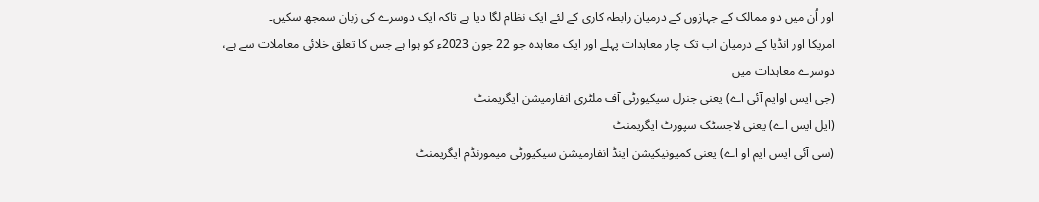اور اُن میں دو ممالک کے جہازوں کے درمیان رابطہ کاری کے لئے ایک نظام لگا دیا ہے تاکہ ایک دوسرے کی زبان سمجھ سکیں۔
امریکا اور انڈیا کے درمیان اب تک چار معاہدات پہلے اور ایک معاہدہ جو 22 جون 2023ء کو ہوا ہے جس کا تعلق خلائی معاملات سے ہے، دوسرے معاہدات میں
(جی ایس اوایم آئی اے) یعنی جنرل سیکیورٹی آف ملٹری انفارمیشن ایگریمنٹ
(ایل ایس اے) یعنی لاجسٹک سپورٹ ایگریمنٹ
(سی آئی ایس ایم او اے) یعنی کمیونیکیشن اینڈ انفارمیشن سیکیورٹی میمورنڈم ایگریمنٹ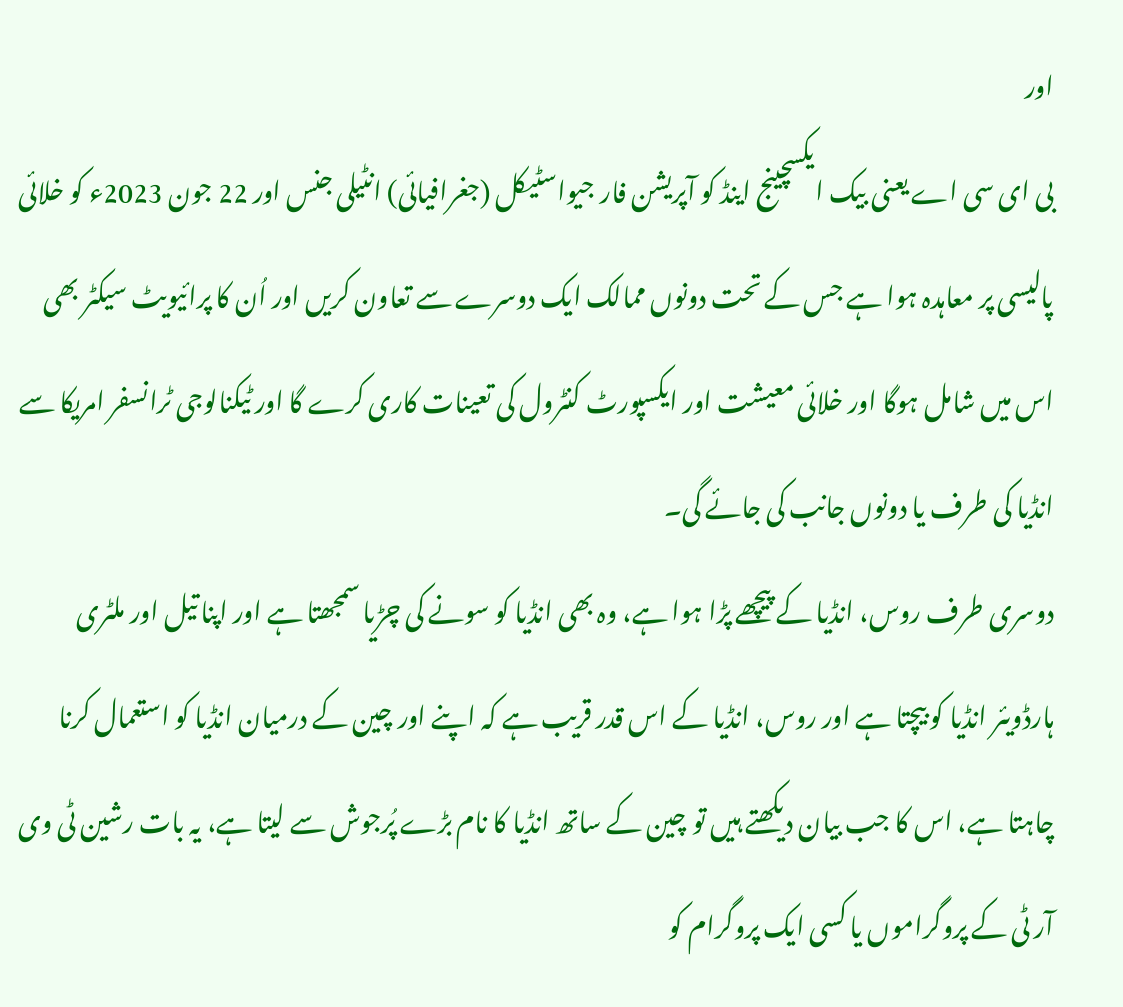اور
بی ای سی اے یعنی بیک ایکسچینج اینڈ کو آپریشن فار جیواسٹیکل (جغرافیائی) انٹیلی جنس اور 22 جون 2023ء کو خلائی پالیسی پر معاہدہ ہوا ہے جس کے تحت دونوں ممالک ایک دوسرے سے تعاون کریں اور اُن کا پرائیویٹ سیکٹر بھی اس میں شامل ہوگا اور خلائی معیشت اور ایکسپورٹ کنٹرول کی تعینات کاری کرے گا اور ٹیکنالوجی ٹرانسفر امریکا سے انڈیا کی طرف یا دونوں جانب کی جائے گی۔
دوسری طرف روس، انڈیا کے پیچھے پڑا ہوا ہے، وہ بھی انڈیا کو سونے کی چڑیا سمجھتا ہے اور اپنا تیل اور ملٹری ہارڈویئر انڈیا کو بیچتا ہے اور روس، انڈیا کے اس قدر قریب ہے کہ اپنے اور چین کے درمیان انڈیا کو استعمال کرنا چاہتا ہے، اس کا جب بیان دیکھتے ہیں تو چین کے ساتھ انڈیا کا نام بڑے پُرجوش سے لیتا ہے، یہ بات رشین ٹی وی آر ٹی کے پروگراموں یا کسی ایک پروگرام کو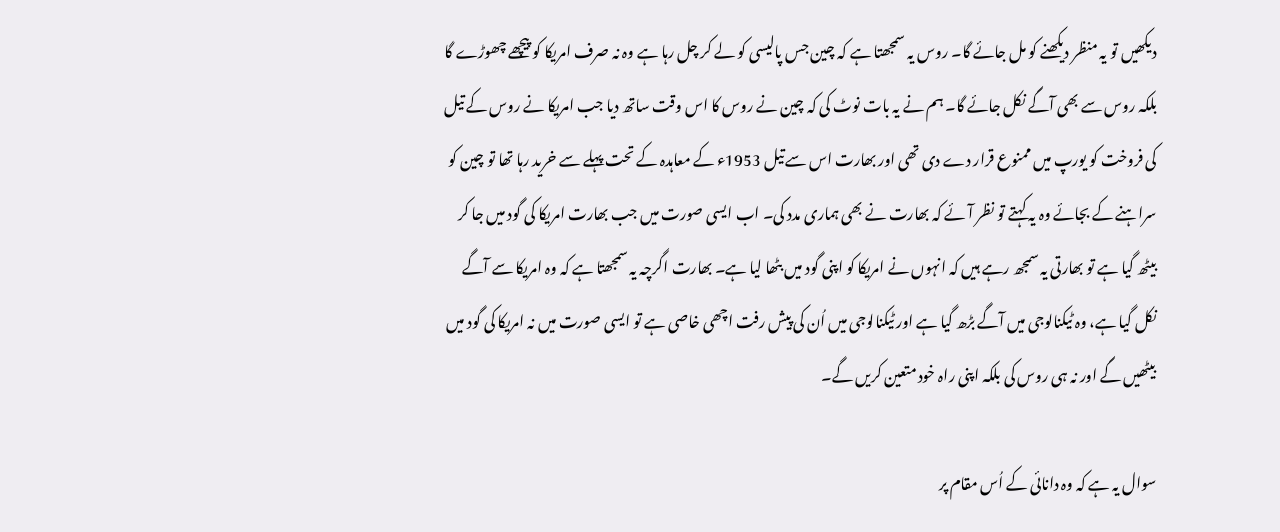دیکھیں تو یہ منظر دیکھنے کو مل جائے گا۔ روس یہ سمجھتا ہے کہ چین جس پالیسی کو لے کر چل رہا ہے وہ نہ صرف امریکا کو پیچھے چھوڑے گا بلکہ روس سے بھی آگے نکل جائے گا۔ ہم نے یہ بات نوٹ کی کہ چین نے روس کا اس وقت ساتھ دیا جب امریکا نے روس کے تیل کی فروخت کو یورپ میں ممنوع قرار دے دی تھی اور بھارت اس سے تیل 1953ء کے معاہدہ کے تحت پہلے سے خرید رہا تھا تو چین کو سراہنے کے بجائے وہ یہ کہتے تو نظر آئے کہ بھارت نے بھی ہماری مدد کی۔ اب ایسی صورت میں جب بھارت امریکا کی گود میں جا کر بیٹھ گیا ہے تو بھارتی یہ سمجھ رہے ہیں کہ انہوں نے امریکا کو اپنی گود میں بٹھا لیا ہے۔ بھارت اگرچہ یہ سمجھتا ہے کہ وہ امریکا سے آگے نکل گیا ہے، وہ ٹیکنالوجی میں آگے بڑھ گیا ہے اور ٹیکنالوجی میں اُن کی پیش رفت اچھی خاصی ہے تو ایسی صورت میں نہ امریکا کی گود میں بیٹھیں گے اور نہ ہی روس کی بلکہ اپنی راہ خود متعین کریں گے۔

سوال یہ ہے کہ وہ دانائی کے اُس مقام پر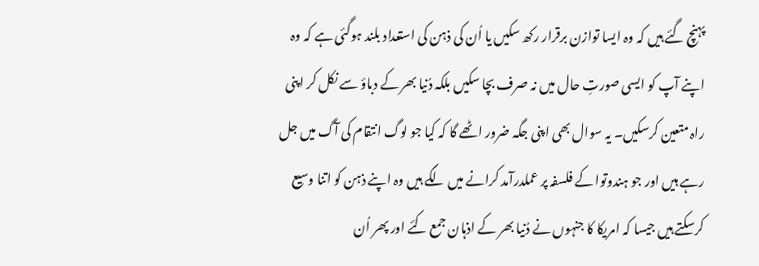پہنچ گئے ہیں کہ وہ ایسا توازن برقرار رکھ سکیں یا اُن کی ذہن کی استعداد بلند ہوگئی ہے کہ وہ اپنے آپ کو ایسی صورتِ حال میں نہ صرف بچا سکیں بلکہ دُنیا بھر کے دباؤ سے نکل کر اپنی راہ متعین کرسکیں۔ یہ سوال بھی اپنی جگہ ضرور اٹھے گا کہ کیا جو لوگ انتقام کی آگ میں جل رہے ہیں اور جو ہندوتوا کے فلسفہ پر عملدرآمد کرانے میں لگے ہیں وہ اپنے ذہن کو اتنا وسیع کرسکتے ہیں جیسا کہ امریکا کا جنہوں نے دُنیا بھر کے اذہان جمع کئے اور پھر اُن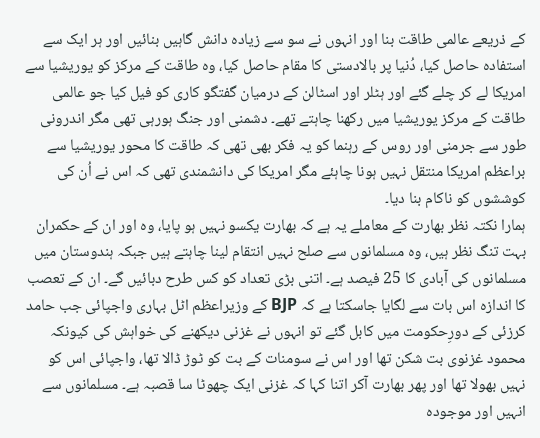کے ذریعے عالمی طاقت بنا اور انہوں نے سو سے زیادہ دانش گاہیں بنائیں اور ہر ایک سے استفادہ حاصل کیا، دُنیا پر بالادستی کا مقام حاصل کیا، وہ طاقت کے مرکز کو یوریشیا سے امریکا لے کر چلے گئے اور ہٹلر اور اسٹالن کے درمیان گفتگو کاری کو فیل کیا جو عالمی طاقت کے مرکز یوریشیا میں رکھنا چاہتے تھے۔ دشمنی اور جنگ ہورہی تھی مگر اندرونی طور سے جرمنی اور روس کے رہنما کو یہ فکر بھی تھی کہ طاقت کا محور یوریشیا سے براعظم امریکا منتقل نہیں ہونا چاہئے مگر امریکا کی دانشمندی تھی کہ اس نے اُن کی کوششوں کو ناکام بنا دیا۔
ہمارا نکتہ نظر بھارت کے معاملے یہ ہے کہ بھارت یکسو نہیں ہو پایا، وہ اور ان کے حکمران بہت تنگ نظر ہیں، وہ مسلمانوں سے صلح نہیں انتقام لینا چاہتے ہیں جبکہ ہندوستان میں مسلمانوں کی آبادی کا 25 فیصد ہے۔ اتنی بڑی تعداد کو کس طرح دبائیں گے۔ ان کے تعصب کا اندازہ اس بات سے لگایا جاسکتا ہے کہ BJP کے وزیراعظم اٹل بہاری واجپائی جب حامد کرزئی کے دورِحکومت میں کابل گئے تو انہوں نے غزنی دیکھنے کی خواہش کی کیونکہ محمود غزنوی بت شکن تھا اور اس نے سومنات کے بت کو ٹوڑ ڈالا تھا، واجپائی اس کو نہیں بھولا تھا اور پھر بھارت آکر اتنا کہا کہ غزنی ایک چھوٹا سا قصبہ ہے۔ مسلمانوں سے انہیں اور موجودہ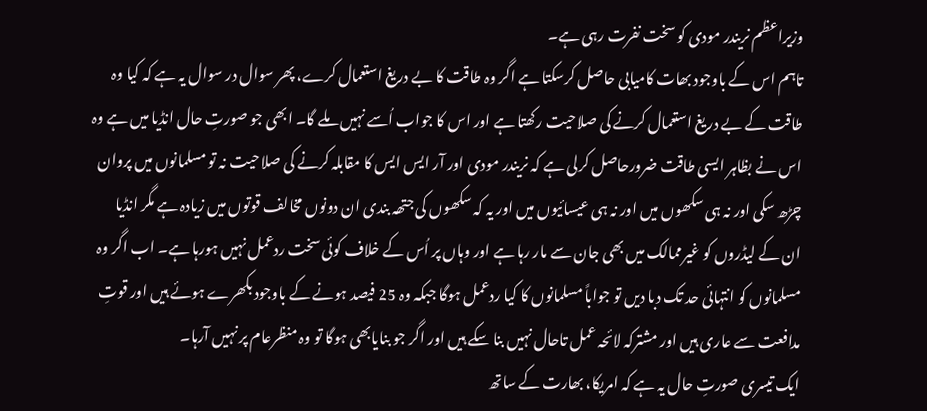وزیراعظم نریندر مودی کو سخت نفرت رہی ہے۔
تاہم اس کے باوجود بھات کامیابی حاصل کرسکتا ہے اگر وہ طاقت کا بے دریغ استعمال کرے، پھر سوال در سوال یہ ہے کہ کیا وہ طاقت کے بے دریغ استعمال کرنے کی صلاحیت رکھتا ہے اور اس کا جواب اُسے نہیں ملے گا۔ ابھی جو صورتِ حال انڈیا میں ہے وہ اس نے بظاہر ایسی طاقت ضرورحاصل کرلی ہے کہ نریندر مودی اور آر ایس ایس کا مقابلہ کرنے کی صلاحیت نہ تو مسلمانوں میں پروان چڑھ سکی اور نہ ہی سکھوں میں اور نہ ہی عیسائیوں میں اور یہ کہ سکھوں کی جتھہ بندی ان دونوں مخالف قوتوں میں زیادہ ہے مگر انڈیا ان کے لیڈروں کو غیرممالک میں بھی جان سے مار رہا ہے اور وہاں پر اُس کے خلاف کوئی سخت ردعمل نہیں ہورہا ہے۔ اب اگر وہ مسلمانوں کو انتہائی حد تک دبا دیں تو جواباً مسلمانوں کا کیا ردعمل ہوگا جبکہ وہ 25 فیصد ہونے کے باوجود بکھرے ہوئے ہیں اور قوتِ مدافعت سے عاری ہیں اور مشترکہ لائحہ عمل تاحال نہیں بنا سکے ہیں اور اگر جو بنایابھی ہوگا تو وہ منظرعام پر نہیں آرہا۔
ایک تیسری صورتِ حال یہ ہے کہ امریکا، بھارت کے ساتھ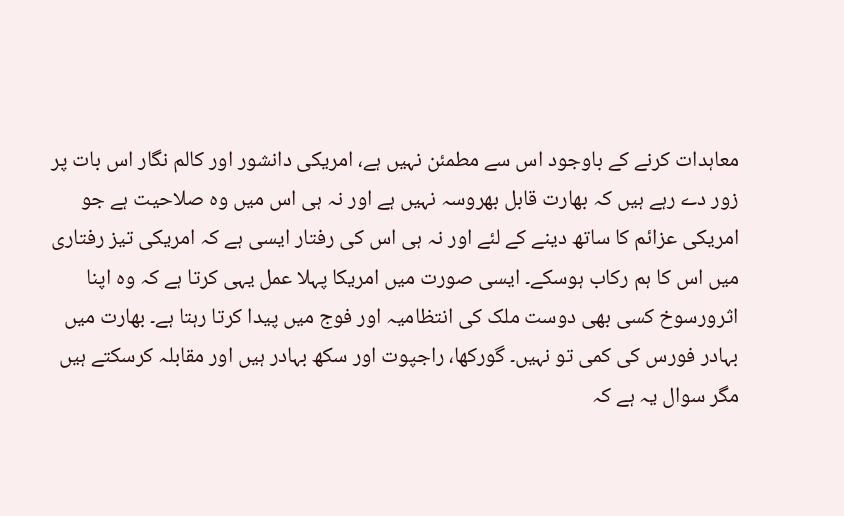معاہدات کرنے کے باوجود اس سے مطمئن نہیں ہے، امریکی دانشور اور کالم نگار اس بات پر زور دے رہے ہیں کہ بھارت قابل بھروسہ نہیں ہے اور نہ ہی اس میں وہ صلاحیت ہے جو امریکی عزائم کا ساتھ دینے کے لئے اور نہ ہی اس کی رفتار ایسی ہے کہ امریکی تیز رفتاری میں اس کا ہم رکاب ہوسکے۔ ایسی صورت میں امریکا پہلا عمل یہی کرتا ہے کہ وہ اپنا اثرورسوخ کسی بھی دوست ملک کی انتظامیہ اور فوج میں پیدا کرتا رہتا ہے۔ بھارت میں بہادر فورس کی کمی تو نہیں۔ گورکھا، راجپوت اور سکھ بہادر ہیں اور مقابلہ کرسکتے ہیں مگر سوال یہ ہے کہ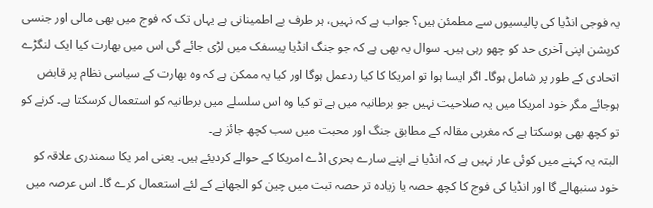یہ فوجی انڈیا کی پالیسیوں سے مطمئن ہیں؟ جواب ہے کہ نہیں، ہر طرف بے اطمینانی ہے یہاں تک کہ فوج میں بھی مالی اور جنسی کرپشن اپنی آخری حد کو چھو رہی ہیں۔ سوال یہ بھی ہے کہ جو جنگ انڈیا پیسفک میں لڑی جائے گی اس میں بھارت کیا ایک لنگڑے اتحادی کے طور پر شامل ہوگا۔ اگر ایسا ہوا تو امریکا کا کیا ردعمل ہوگا اور کیا یہ ممکن ہے کہ وہ بھارت کے سیاسی نظام پر قابض ہوجائے مگر خود امریکا میں یہ صلاحیت نہیں جو برطانیہ میں ہے تو کیا وہ اس سلسلے میں برطانیہ کو استعمال کرسکتا ہے۔ کرنے کو تو کچھ بھی ہوسکتا ہے کہ مغربی مقالہ کے مطابق جنگ اور محبت میں سب کچھ جائز ہے۔
البتہ یہ کہنے میں کوئی عار نہیں ہے کہ انڈیا نے اپنے سارے بحری اڈے امریکا کے حوالے کردیئے ہیں۔ یعنی امر یکا سمندری علاقہ کو خود سنبھالے گا اور انڈیا کی فوج کا کچھ حصہ یا زیادہ تر حصہ تبت میں چین کو الجھانے کے لئے استعمال کرے گا۔ اس عرصہ میں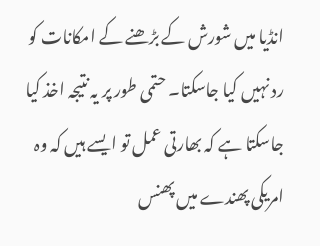انڈیا میں شورش کے بڑھنے کے امکانات کو رد نہیں کیا جاسکتا۔ حتمی طور پر یہ نتیجہ اخذ کیا جاسکتا ہے کہ بھارتی عمل تو ایسے ہیں کہ وہ امریکی پھندے میں پھنس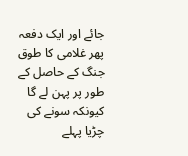جائے اور ایک دفعہ پھر غلامی کا طوق جنگ کے حاصل کے طور پر پہن لے گا کیونکہ سونے کی چڑیا پہلے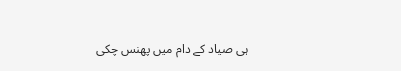ہی صیاد کے دام میں پھنس چکی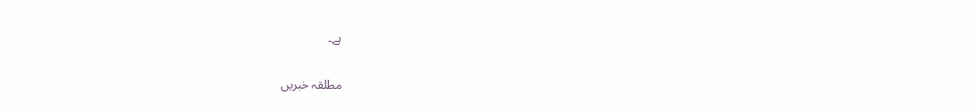ہے۔

مطلقہ خبریں